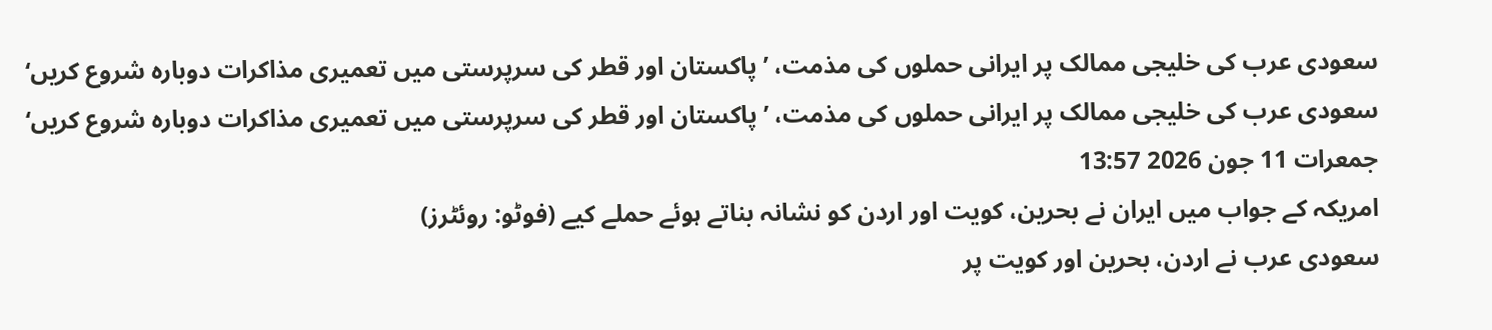سعودی عرب کی خلیجی ممالک پر ایرانی حملوں کی مذمت، ’ پاکستان اور قطر کی سرپرستی میں تعمیری مذاکرات دوبارہ شروع کریں‘
سعودی عرب کی خلیجی ممالک پر ایرانی حملوں کی مذمت، ’ پاکستان اور قطر کی سرپرستی میں تعمیری مذاکرات دوبارہ شروع کریں‘
جمعرات 11 جون 2026 13:57
امریکہ کے جواب میں ایران نے بحرین، کویت اور اردن کو نشانہ بناتے ہوئے حملے کیے (فوٹو: روئٹرز)
سعودی عرب نے اردن، بحرین اور کویت پر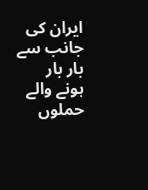ایران کی جانب سے بار بار ہونے والے حملوں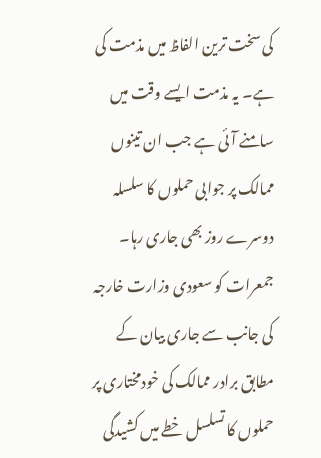کی سخت ترین الفاظ میں مذمت کی ہے۔ یہ مذمت ایسے وقت میں سامنے آئی ہے جب ان تینوں ممالک پر جوابی حملوں کا سلسلہ دوسرے روز بھی جاری رہا۔
جمعرات کو سعودی وزارت خارجہ کی جانب سے جاری بیان کے مطابق برادر ممالک کی خودمختاری پر حملوں کا تسلسل خطے میں کشیدگی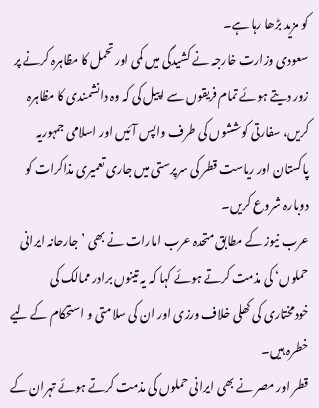کو مزید بڑھا رہا ہے۔
سعودی وزارت خارجہ نے کشیدگی میں کمی اور تحمل کا مظاہرہ کرنے پر زور دیتے ہوئے تمام فریقوں سے اپیل کی کہ وہ دانشمندی کا مظاہرہ کریں، سفارتی کوششوں کی طرف واپس آئیں اور اسلامی جمہوریہ پاکستان اور ریاست قطر کی سرپرستی میں جاری تعمیری مذاکرات کو دوبارہ شروع کریں۔
عرب نیوز کے مطابق متحدہ عرب امارات نے بھی ’جارحانہ ایرانی حملوں‘ کی مذمت کرتے ہوئے کہا کہ یہ تینوں برادر ممالک کی خودمختاری کی کھلی خلاف ورزی اور ان کی سلامتی و استحکام کے لیے خطرہ ہیں۔
قطر اور مصر نے بھی ایرانی حملوں کی مذمت کرتے ہوئے تہران کے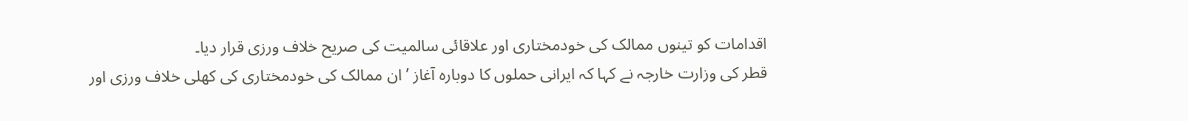اقدامات کو تینوں ممالک کی خودمختاری اور علاقائی سالمیت کی صریح خلاف ورزی قرار دیا۔
قطر کی وزارت خارجہ نے کہا کہ ایرانی حملوں کا دوبارہ آغاز ’ان ممالک کی خودمختاری کی کھلی خلاف ورزی اور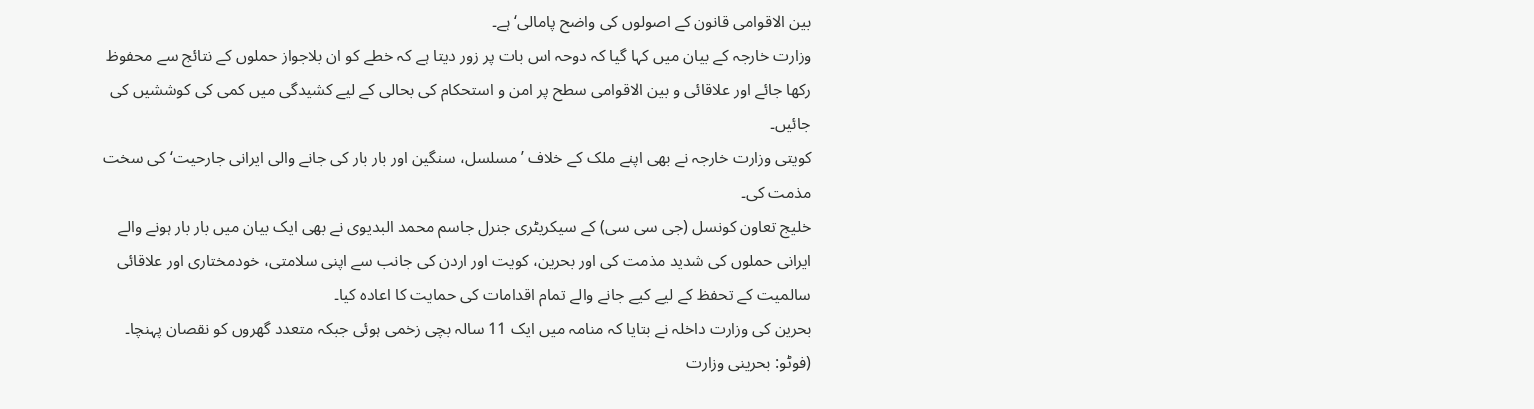بین الاقوامی قانون کے اصولوں کی واضح پامالی‘ ہے۔
وزارت خارجہ کے بیان میں کہا گیا کہ دوحہ اس بات پر زور دیتا ہے کہ خطے کو ان بلاجواز حملوں کے نتائج سے محفوظ رکھا جائے اور علاقائی و بین الاقوامی سطح پر امن و استحکام کی بحالی کے لیے کشیدگی میں کمی کی کوششیں کی جائیں۔
کویتی وزارت خارجہ نے بھی اپنے ملک کے خلاف ’مسلسل، سنگین اور بار بار کی جانے والی ایرانی جارحیت‘ کی سخت مذمت کی۔
خلیج تعاون کونسل (جی سی سی) کے سیکریٹری جنرل جاسم محمد البدیوی نے بھی ایک بیان میں بار بار ہونے والے ایرانی حملوں کی شدید مذمت کی اور بحرین، کویت اور اردن کی جانب سے اپنی سلامتی، خودمختاری اور علاقائی سالمیت کے تحفظ کے لیے کیے جانے والے تمام اقدامات کی حمایت کا اعادہ کیا۔
بحرین کی وزارت داخلہ نے بتایا کہ منامہ میں ایک 11 سالہ بچی زخمی ہوئی جبکہ متعدد گھروں کو نقصان پہنچا۔ (فوٹو: بحرینی وزارت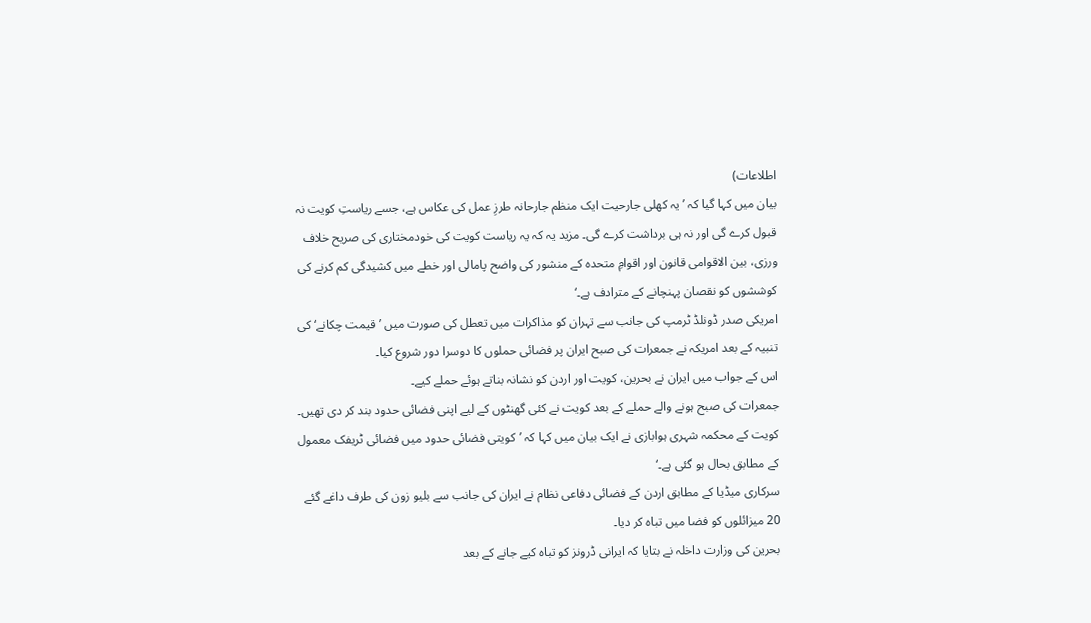اطلاعات)
بیان میں کہا گیا کہ ’یہ کھلی جارحیت ایک منظم جارحانہ طرزِ عمل کی عکاس ہے، جسے ریاستِ کویت نہ قبول کرے گی اور نہ ہی برداشت کرے گی۔ مزید یہ کہ یہ ریاست کویت کی خودمختاری کی صریح خلاف ورزی، بین الاقوامی قانون اور اقوامِ متحدہ کے منشور کی واضح پامالی اور خطے میں کشیدگی کم کرنے کی کوششوں کو نقصان پہنچانے کے مترادف ہے۔‘
امریکی صدر ڈونلڈ ٹرمپ کی جانب سے تہران کو مذاکرات میں تعطل کی صورت میں ’قیمت چکانے‘ کی تنبیہ کے بعد امریکہ نے جمعرات کی صبح ایران پر فضائی حملوں کا دوسرا دور شروع کیا۔
اس کے جواب میں ایران نے بحرین، کویت اور اردن کو نشانہ بناتے ہوئے حملے کیے۔
جمعرات کی صبح ہونے والے حملے کے بعد کویت نے کئی گھنٹوں کے لیے اپنی فضائی حدود بند کر دی تھیں۔
کویت کے محکمہ شہری ہوابازی نے ایک بیان میں کہا کہ ’کویتی فضائی حدود میں فضائی ٹریفک معمول کے مطابق بحال ہو گئی ہے۔‘
سرکاری میڈیا کے مطابق اردن کے فضائی دفاعی نظام نے ایران کی جانب سے بلیو زون کی طرف داغے گئے 20 میزائلوں کو فضا میں تباہ کر دیا۔
بحرین کی وزارت داخلہ نے بتایا کہ ایرانی ڈرونز کو تباہ کیے جانے کے بعد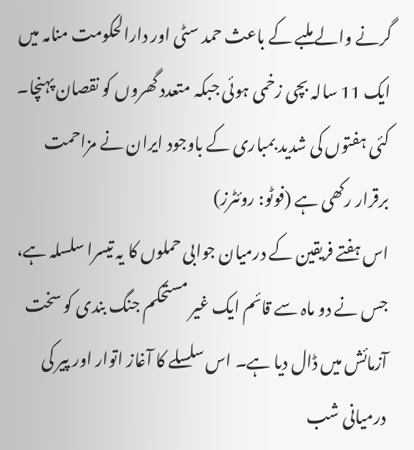گرنے والے ملبے کے باعث حمد سٹی اور دارالحکومت منامہ میں ایک 11 سالہ بچی زخمی ہوئی جبکہ متعدد گھروں کو نقصان پہنچا۔
کئی ہفتوں کی شدید بمباری کے باوجود ایران نے مزاحمت برقرار رکھی ہے (فوٹو: روئٹرز)
اس ہفتے فریقین کے درمیان جوابی حملوں کا یہ تیسرا سلسلہ ہے، جس نے دو ماہ سے قائم ایک غیر مستحکم جنگ بندی کو سخت آزمائش میں ڈال دیا ہے۔ اس سلسلے کا آغاز اتوار اور پیر کی درمیانی شب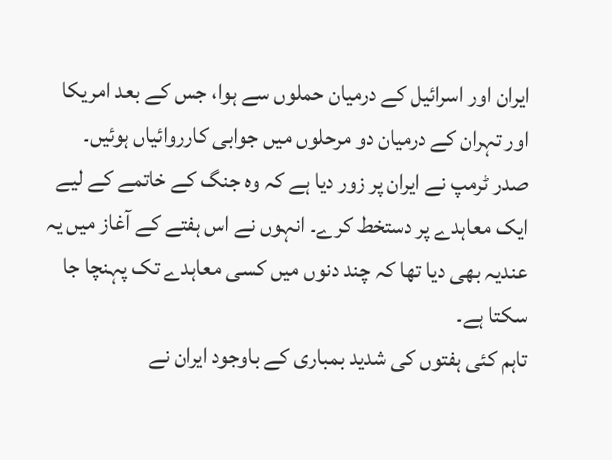ایران اور اسرائیل کے درمیان حملوں سے ہوا، جس کے بعد امریکا اور تہران کے درمیان دو مرحلوں میں جوابی کارروائیاں ہوئیں۔
صدر ٹرمپ نے ایران پر زور دیا ہے کہ وہ جنگ کے خاتمے کے لیے ایک معاہدے پر دستخط کرے۔ انہوں نے اس ہفتے کے آغاز میں یہ عندیہ بھی دیا تھا کہ چند دنوں میں کسی معاہدے تک پہنچا جا سکتا ہے۔
تاہم کئی ہفتوں کی شدید بمباری کے باوجود ایران نے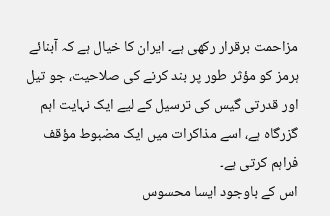مزاحمت برقرار رکھی ہے۔ ایران کا خیال ہے کہ آبنائے ہرمز کو مؤثر طور پر بند کرنے کی صلاحیت، جو تیل اور قدرتی گیس کی ترسیل کے لیے ایک نہایت اہم گزرگاہ ہے، اسے مذاکرات میں ایک مضبوط مؤقف فراہم کرتی ہے۔
اس کے باوجود ایسا محسوس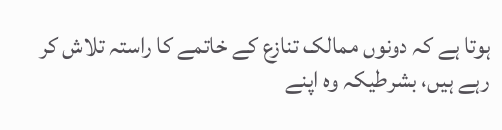ہوتا ہے کہ دونوں ممالک تنازع کے خاتمے کا راستہ تلاش کر رہے ہیں، بشرطیکہ وہ اپنے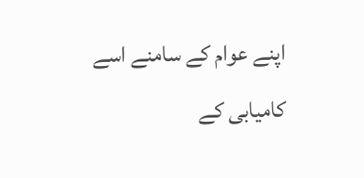اپنے عوام کے سامنے اسے کامیابی کے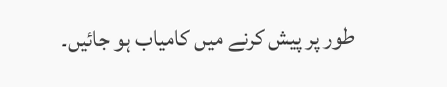طور پر پیش کرنے میں کامیاب ہو جائیں۔